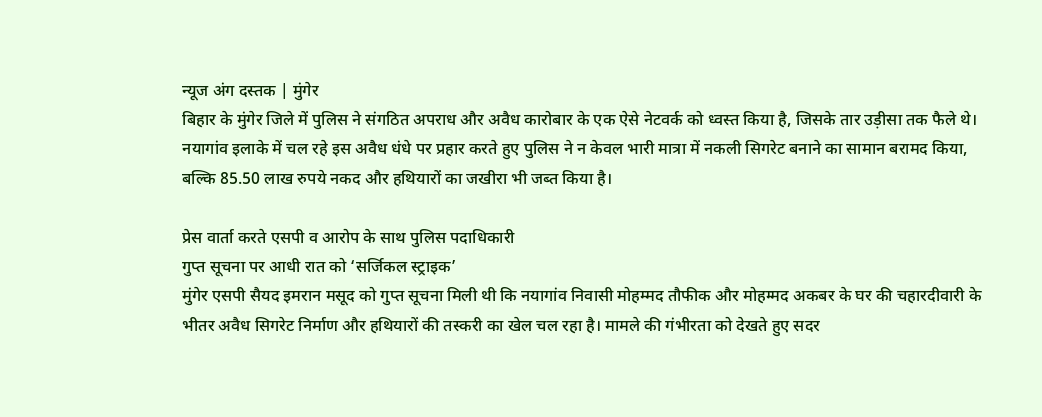न्यूज अंग दस्तक | मुंगेर
बिहार के मुंगेर जिले में पुलिस ने संगठित अपराध और अवैध कारोबार के एक ऐसे नेटवर्क को ध्वस्त किया है, जिसके तार उड़ीसा तक फैले थे। नयागांव इलाके में चल रहे इस अवैध धंधे पर प्रहार करते हुए पुलिस ने न केवल भारी मात्रा में नकली सिगरेट बनाने का सामान बरामद किया, बल्कि 85.50 लाख रुपये नकद और हथियारों का जखीरा भी जब्त किया है।

प्रेस वार्ता करते एसपी व आरोप के साथ पुलिस पदाधिकारी
गुप्त सूचना पर आधी रात को ‘सर्जिकल स्ट्राइक’
मुंगेर एसपी सैयद इमरान मसूद को गुप्त सूचना मिली थी कि नयागांव निवासी मोहम्मद तौफीक और मोहम्मद अकबर के घर की चहारदीवारी के भीतर अवैध सिगरेट निर्माण और हथियारों की तस्करी का खेल चल रहा है। मामले की गंभीरता को देखते हुए सदर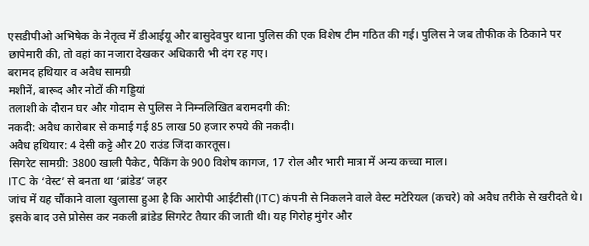एसडीपीओ अभिषेक के नेतृत्व में डीआईयू और बासुदेवपुर थाना पुलिस की एक विशेष टीम गठित की गई। पुलिस ने जब तौफीक के ठिकाने पर छापेमारी की, तो वहां का नजारा देखकर अधिकारी भी दंग रह गए।
बरामद हथियार व अवैध सामग्री
मशीनें, बारूद और नोटों की गड्डियां
तलाशी के दौरान घर और गोदाम से पुलिस ने निम्नलिखित बरामदगी की:
नकदी: अवैध कारोबार से कमाई गई 85 लाख 50 हजार रुपये की नकदी।
अवैध हथियार: 4 देसी कट्टे और 20 राउंड जिंदा कारतूस।
सिगरेट सामग्री: 3800 खाली पैकेट, पैकिंग के 900 विशेष कागज, 17 रोल और भारी मात्रा में अन्य कच्चा माल।
ITC के ‘वेस्ट’ से बनता था ‘ब्रांडेड’ जहर
जांच में यह चौंकाने वाला खुलासा हुआ है कि आरोपी आईटीसी (ITC) कंपनी से निकलने वाले वेस्ट मटेरियल (कचरे) को अवैध तरीके से खरीदते थे। इसके बाद उसे प्रोसेस कर नकली ब्रांडेड सिगरेट तैयार की जाती थी। यह गिरोह मुंगेर और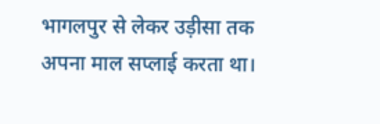भागलपुर से लेकर उड़ीसा तक अपना माल सप्लाई करता था।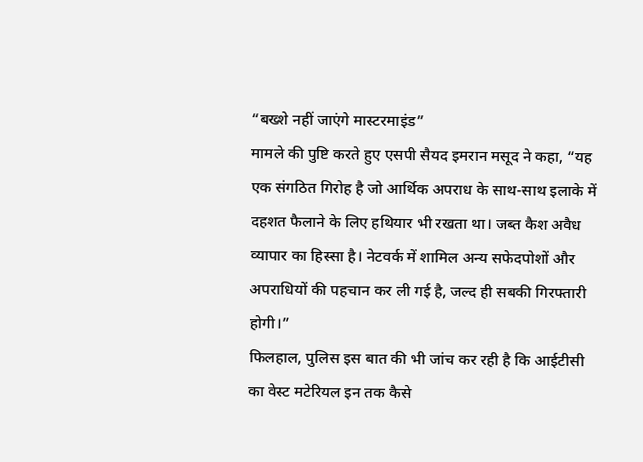“बख्शे नहीं जाएंगे मास्टरमाइंड”
मामले की पुष्टि करते हुए एसपी सैयद इमरान मसूद ने कहा, “यह एक संगठित गिरोह है जो आर्थिक अपराध के साथ-साथ इलाके में दहशत फैलाने के लिए हथियार भी रखता था। जब्त कैश अवैध व्यापार का हिस्सा है। नेटवर्क में शामिल अन्य सफेदपोशों और अपराधियों की पहचान कर ली गई है, जल्द ही सबकी गिरफ्तारी होगी।”
फिलहाल, पुलिस इस बात की भी जांच कर रही है कि आईटीसी का वेस्ट मटेरियल इन तक कैसे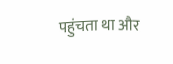पहुंचता था और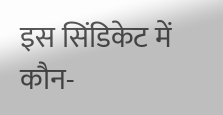इस सिंडिकेट में कौन-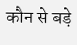कौन से बड़े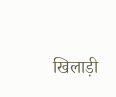खिलाड़ी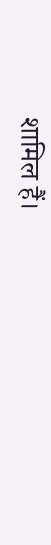शामिल हैं।